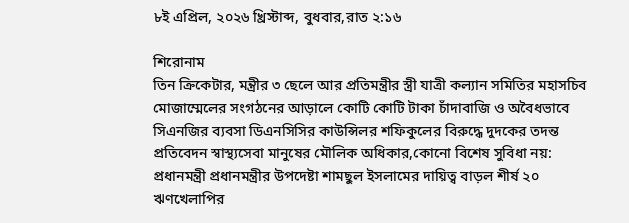৮ই এপ্রিল, ২০২৬ খ্রিস্টাব্দ, বুধবার,রাত ২:১৬

শিরোনাম
তিন ক্রিকেটার, মন্ত্রীর ৩ ছেলে আর প্রতিমন্ত্রীর স্ত্রী যাত্রী কল্যান সমিতির মহাসচিব মোজাম্মেলের সংগঠনের আড়ালে কোটি কোটি টাকা চাঁদাবাজি ও অবৈধভাবে সিএনজির ব্যবসা ডিএনসিসির কাউন্সিলর শফিকুলের বিরুদ্ধে দুদকের তদন্ত প্রতিবেদন স্বাস্থ্যসেবা মানুষের মৌলিক অধিকার,কোনো বিশেষ সুবিধা নয়: প্রধানমন্ত্রী প্রধানমন্ত্রীর উপদেষ্টা শামছুল ইসলামের দায়িত্ব বাড়ল শীর্ষ ২০ ঋণখেলাপির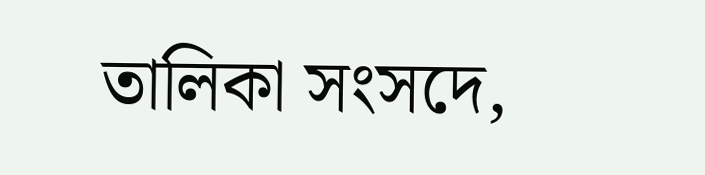তালিকা সংসদে,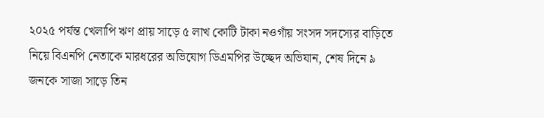২০২৫ পর্যন্ত খেলাপি ঋণ প্রায় সাড়ে ৫ লাখ কোটি টাকা নওগাঁয় সংসদ সদস্যের বাড়িতে নিয়ে বিএনপি নেতাকে মারধরের অভিযোগ ডিএমপির উচ্ছেদ অভিযান, শেষ দিনে ৯ জনকে সাজা সাড়ে তিন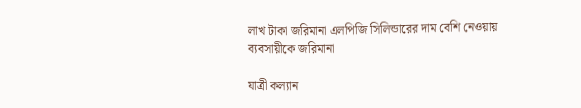লাখ টাকা জরিমানা এলপিজি সিলিন্ডারের দাম বেশি নেওয়ায় ব্যবসায়ীকে জরিমানা

যাত্রী কল্যান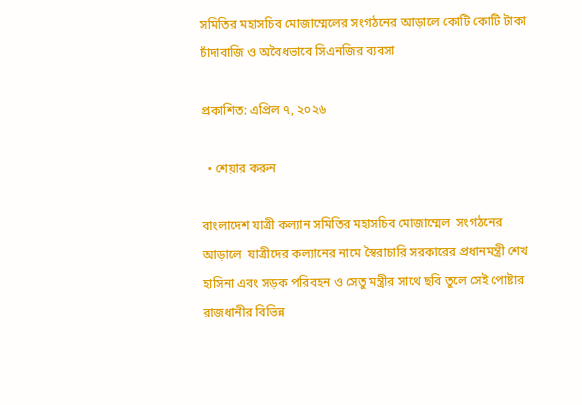সমিতির মহাসচিব মোজাম্মেলের সংগঠনের আড়ালে কোটি কোটি টাকা চাঁদাবাজি ও অবৈধভাবে সিএনজির ব্যবসা

প্রকাশিত: এপ্রিল ৭, ২০২৬

  • শেয়ার করুন

বাংলাদেশ যাত্রী কল্যান সমিতির মহাসচিব মোজাম্মেল  সংগঠনের আড়ালে  যাত্রীদের কল্যানের নামে স্বৈরাচারি সরকারের প্রধানমন্ত্রী শেখ হাসিনা এবং সড়ক পরিবহন ও সেতু মন্ত্রীর সাথে ছবি তুলে সেই পোষ্টার রাজধানীর বিভিন্ন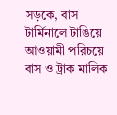সড়কে, বাস টার্মিনালে টাঙিয়ে আওয়ামী পরিচয়ে বাস ও ট্রাক মালিক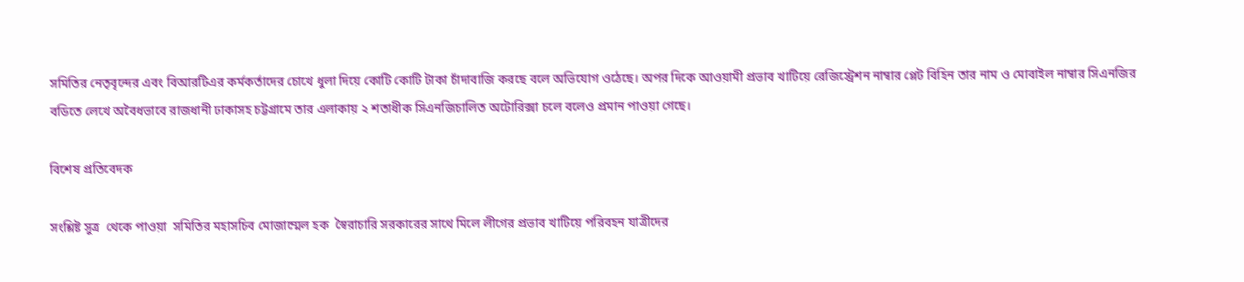সমিতির নেতৃবৃন্দের এবং বিআরটিএর কর্মকর্তাদের চোখে ধুলা দিয়ে কোটি কোটি টাকা চাঁদাবাজি করছে বলে অভিযোগ ওঠেছে। অপর দিকে আওয়ামী প্রভাব খাটিয়ে রেজিস্ট্রেশন নাম্বার প্লেট বিহিন তার নাম ও মোবাইল নাম্বার সিএনজির বডিতে লেখে অবৈধভাবে রাজধানী ঢাকাসহ চট্টগ্রামে তার এলাকায় ২ শতাধীক সিএনজিচালিত অটোরিক্সা চলে বলেও প্রমান পাওয়া গেছে।

বিশেষ প্রতিবেদক

সংশ্লিষ্ট সুত্র  থেকে পাওয়া  সমিতির মহাসচিব মোজাম্মেল হক  স্বৈরাচারি সরকারের সাথে মিলে লীগের প্রভাব খাটিয়ে পরিবহন যাত্রীদের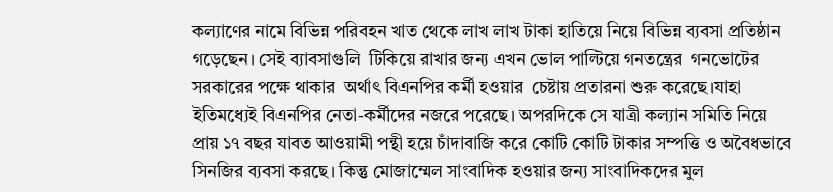কল্যাণের নামে বিভিন্ন পরিবহন খাত থেকে লাখ লাখ টাকা হাতিয়ে নিয়ে বিভিন্ন ব্যবসা প্রতিষ্ঠান গড়েছেন। সেই ব্যাবসাগুলি  টিকিয়ে রাখার জন্য এখন ভোল পাল্টিয়ে গনতন্ত্রের  গনভোটের সরকারের পক্ষে থাকার  অর্থাৎ বিএনপির কর্মী হওয়ার  চেষ্টায় প্রতারনা শুরু করেছে।যাহা ইতিমধ্যেই বিএনপির নেতা-কর্মীদের নজরে পরেছে। অপরদিকে সে যাত্রী কল্যান সমিতি নিয়ে প্রায় ১৭ বছর যাবত আওয়ামী পন্থী হয়ে চাঁদাবাজি করে কোটি কোটি টাকার সম্পত্তি ও অবৈধভাবে  সিনজির ব্যবসা করছে। কিন্তু মোজাম্মেল সাংবাদিক হওয়ার জন্য সাংবাদিকদের মুল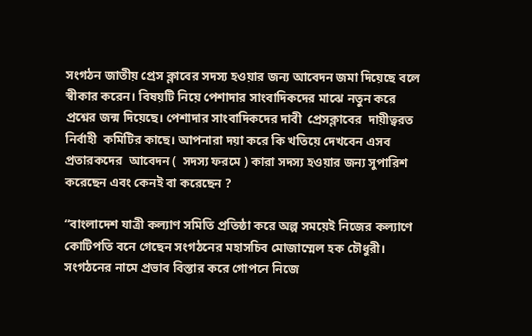সংগঠন জাতীয় প্রেস ক্লাবের সদস্য হওয়ার জন্য আবেদন জমা দিয়েছে বলে স্বীকার করেন। বিষয়টি নিয়ে পেশাদার সাংবাদিকদের মাঝে নতুন করে প্রশ্নের জন্ম দিয়েছে। পেশাদার সাংবাদিকদের দাবী  প্রেসক্লাবের  দায়ীত্বরত নির্বাহী  কমিটির কাছে। আপনারা দয়া করে কি খতিয়ে দেখবেন এসব প্রতারকদের  আবেদন (  সদস্য ফরমে ) কারা সদস্য হওয়ার জন্য সুপারিশ করেছেন এবং কেনই বা করেছেন ?

“বাংলাদেশ যাত্রী কল্যাণ সমিতি প্রতিষ্ঠা করে অল্প সময়েই নিজের কল্যাণে কোটিপতি বনে গেছেন সংগঠনের মহাসচিব মোজাম্মেল হক চৌধুরী। সংগঠনের নামে প্রভাব বিস্তার করে গোপনে নিজে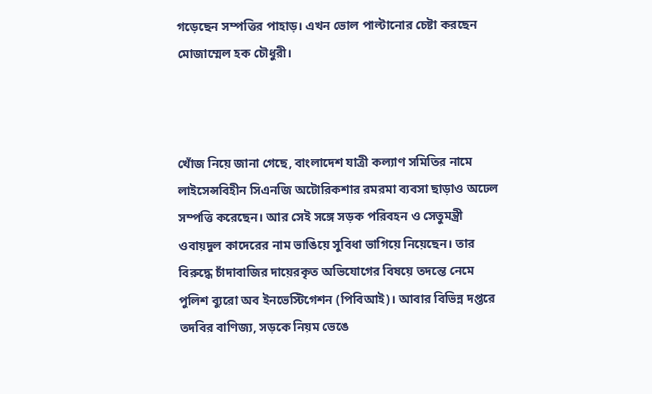গড়েছেন সম্পত্তির পাহাড়। এখন ভোল পাল্টানোর চেষ্টা করছেন  মোজাম্মেল হক চৌধুরী।



খোঁজ নিয়ে জানা গেছে, বাংলাদেশ যাত্রী কল্যাণ সমিতির নামে লাইসেন্সবিহীন সিএনজি অটোরিকশার রমরমা ব্যবসা ছাড়াও অঢেল সম্পত্তি করেছেন। আর সেই সঙ্গে সড়ক পরিবহন ও সেতুমন্ত্রী ওবায়দুল কাদেরের নাম ভাঙিয়ে সুবিধা ভাগিয়ে নিয়েছেন। তার বিরুদ্ধে চাঁদাবাজির দায়েরকৃত অভিযোগের বিষয়ে তদন্তে নেমে পুলিশ ব্যুরো অব ইনভেস্টিগেশন (পিবিআই)। আবার বিভিন্ন দপ্তরে তদবির বাণিজ্য, সড়কে নিয়ম ভেঙে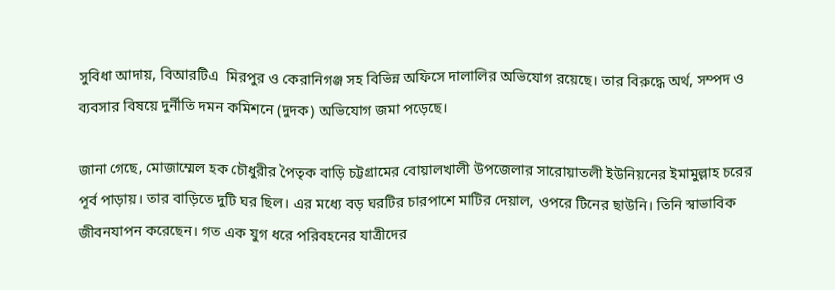সুবিধা আদায়, বিআরটিএ  মিরপুর ও কেরানিগঞ্জ সহ বিভিন্ন অফিসে দালালির অভিযোগ রয়েছে। তার বিরুদ্ধে অর্থ, সম্পদ ও ব্যবসার বিষয়ে দুর্নীতি দমন কমিশনে (দুদক) অভিযোগ জমা পড়েছে।

জানা গেছে, মোজাম্মেল হক চৌধুরীর পৈতৃক বাড়ি চট্টগ্রামের বোয়ালখালী উপজেলার সারোয়াতলী ইউনিয়নের ইমামুল্লাহ চরের পূর্ব পাড়ায়। তার বাড়িতে দুটি ঘর ছিল। এর মধ্যে বড় ঘরটির চারপাশে মাটির দেয়াল, ওপরে টিনের ছাউনি। তিনি স্বাভাবিক জীবনযাপন করেছেন। গত এক যুগ ধরে পরিবহনের যাত্রীদের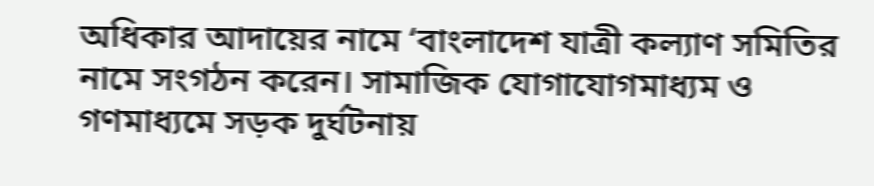অধিকার আদায়ের নামে ‘বাংলাদেশ যাত্রী কল্যাণ সমিতির নামে সংগঠন করেন। সামাজিক যোগাযোগমাধ্যম ও গণমাধ্যমে সড়ক দুর্ঘটনায়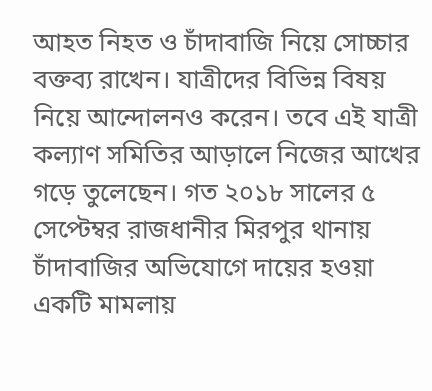আহত নিহত ও চাঁদাবাজি নিয়ে সোচ্চার বক্তব্য রাখেন। যাত্রীদের বিভিন্ন বিষয় নিয়ে আন্দোলনও করেন। তবে এই যাত্রী কল্যাণ সমিতির আড়ালে নিজের আখের গড়ে তুলেছেন। গত ২০১৮ সালের ৫ সেপ্টেম্বর রাজধানীর মিরপুর থানায় চাঁদাবাজির অভিযোগে দায়ের হওয়া একটি মামলায়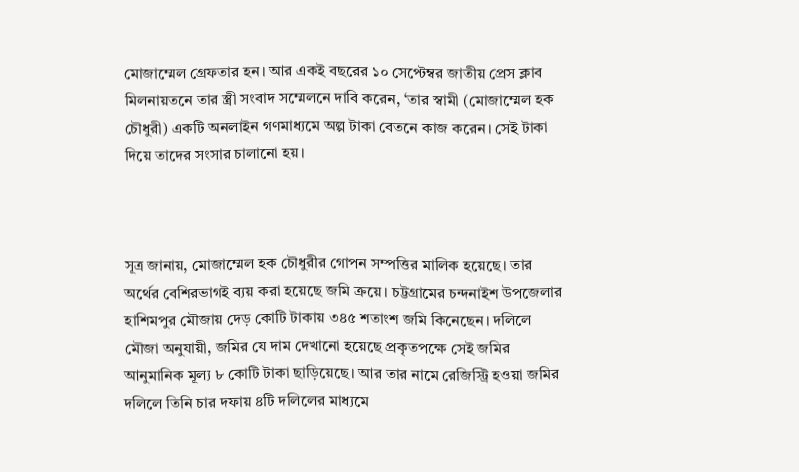মোজাম্মেল গ্রেফতার হন। আর একই বছরের ১০ সেপ্টেম্বর জাতীয় প্রেস ক্লাব মিলনায়তনে তার স্ত্রী সংবাদ সম্মেলনে দাবি করেন, ‘তার স্বামী (মোজাম্মেল হক চৌধুরী) একটি অনলাইন গণমাধ্যমে অল্প টাকা বেতনে কাজ করেন। সেই টাকা দিয়ে তাদের সংসার চালানো হয়।



সূত্র জানায়, মোজাম্মেল হক চৌধুরীর গোপন সম্পত্তির মালিক হয়েছে। তার অর্থের বেশিরভাগই ব্যয় করা হয়েছে জমি ক্রয়ে। চট্টগ্রামের চন্দনাইশ উপজেলার হাশিমপুর মৌজায় দেড় কোটি টাকায় ৩৪৫ শতাংশ জমি কিনেছেন। দলিলে মৌজা অনুযায়ী, জমির যে দাম দেখানো হয়েছে প্রকৃতপক্ষে সেই জমির আনুমানিক মূল্য ৮ কোটি টাকা ছাড়িয়েছে। আর তার নামে রেজিস্ট্রি হওয়া জমির দলিলে তিনি চার দফায় ৪টি দলিলের মাধ্যমে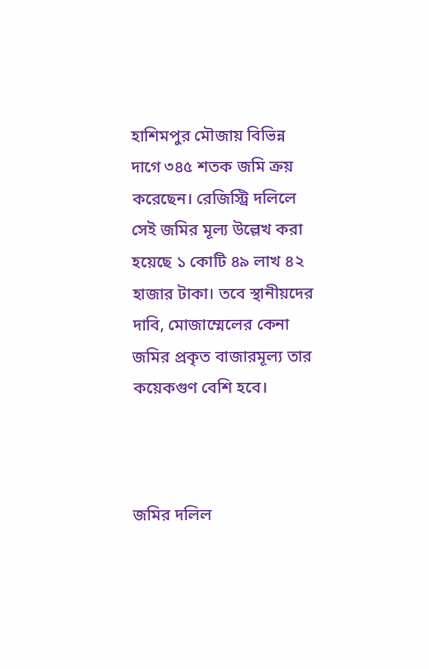হাশিমপুর মৌজায় বিভিন্ন দাগে ৩৪৫ শতক জমি ক্রয় করেছেন। রেজিস্ট্রি দলিলে সেই জমির মূল্য উল্লেখ করা হয়েছে ১ কোটি ৪৯ লাখ ৪২ হাজার টাকা। তবে স্থানীয়দের দাবি, মোজাম্মেলের কেনা জমির প্রকৃত বাজারমূল্য তার কয়েকগুণ বেশি হবে।



জমির দলিল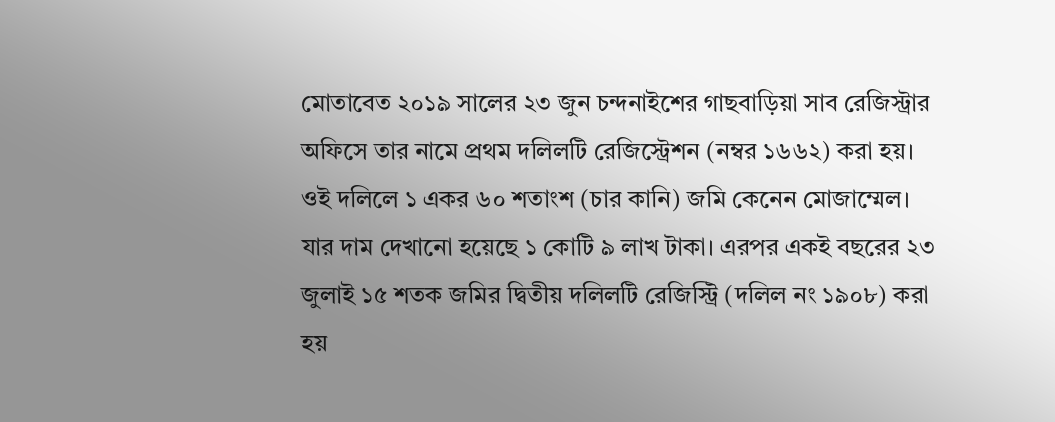মোতাবেত ২০১৯ সালের ২৩ জুন চন্দনাইশের গাছবাড়িয়া সাব রেজিস্ট্রার অফিসে তার নামে প্রথম দলিলটি রেজিস্ট্রেশন (নম্বর ১৬৬২) করা হয়। ওই দলিলে ১ একর ৬০ শতাংশ (চার কানি) জমি কেনেন মোজাম্মেল। যার দাম দেখানো হয়েছে ১ কোটি ৯ লাখ টাকা। এরপর একই বছরের ২৩ জুলাই ১৫ শতক জমির দ্বিতীয় দলিলটি রেজিস্ট্রি (দলিল নং ১৯০৮) করা হয়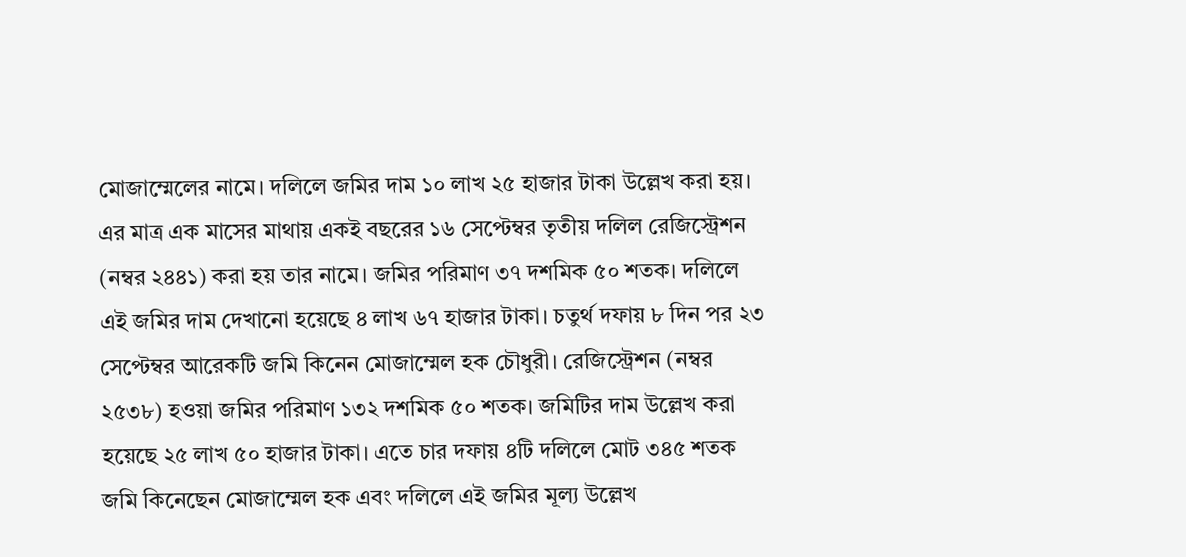মোজাম্মেলের নামে। দলিলে জমির দাম ১০ লাখ ২৫ হাজার টাকা উল্লেখ করা হয়। এর মাত্র এক মাসের মাথায় একই বছরের ১৬ সেপ্টেম্বর তৃতীয় দলিল রেজিস্ট্রেশন (নম্বর ২৪৪১) করা হয় তার নামে। জমির পরিমাণ ৩৭ দশমিক ৫০ শতক। দলিলে এই জমির দাম দেখানো হয়েছে ৪ লাখ ৬৭ হাজার টাকা। চতুর্থ দফায় ৮ দিন পর ২৩ সেপ্টেম্বর আরেকটি জমি কিনেন মোজাম্মেল হক চৌধুরী। রেজিস্ট্রেশন (নম্বর ২৫৩৮) হওয়া জমির পরিমাণ ১৩২ দশমিক ৫০ শতক। জমিটির দাম উল্লেখ করা হয়েছে ২৫ লাখ ৫০ হাজার টাকা। এতে চার দফায় ৪টি দলিলে মোট ৩৪৫ শতক জমি কিনেছেন মোজাম্মেল হক এবং দলিলে এই জমির মূল্য উল্লেখ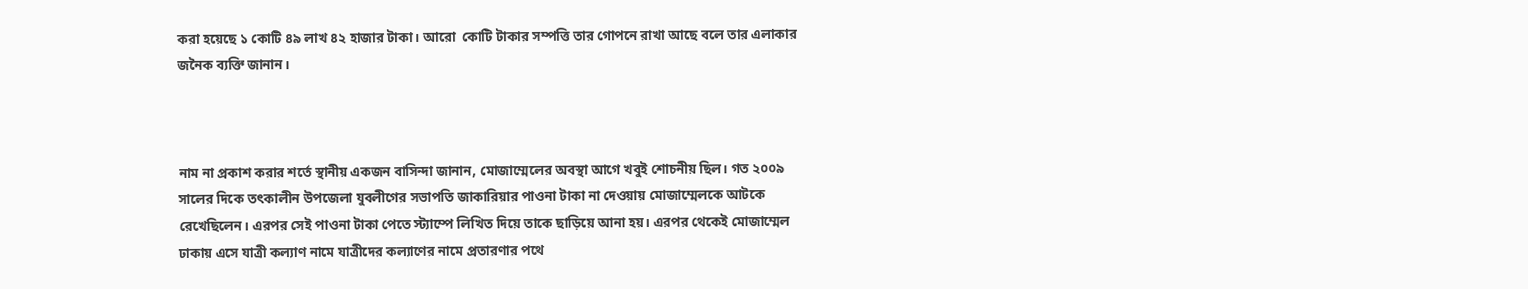করা হয়েছে ১ কোটি ৪৯ লাখ ৪২ হাজার টাকা। আরো  কোটি টাকার সম্পত্তি তার গোপনে রাখা আছে বলে তার এলাকার জনৈক ব্যক্তি জানান।



নাম না প্রকাশ করার শর্তে স্থানীয় একজন বাসিন্দা জানান, মোজাম্মেলের অবস্থা আগে খবুই শোচনীয় ছিল। গত ২০০৯ সালের দিকে তৎকালীন উপজেলা যুবলীগের সভাপতি জাকারিয়ার পাওনা টাকা না দেওয়ায় মোজাম্মেলকে আটকে রেখেছিলেন। এরপর সেই পাওনা টাকা পেতে স্ট্যাম্পে লিখিত দিয়ে তাকে ছাড়িয়ে আনা হয়। এরপর থেকেই মোজাম্মেল ঢাকায় এসে যাত্রী কল্যাণ নামে যাত্রীদের কল্যাণের নামে প্রতারণার পথে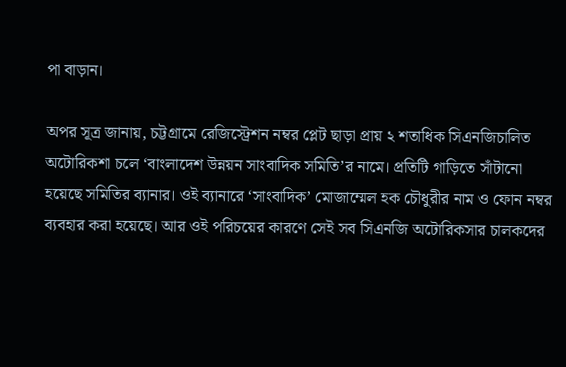পা বাড়ান।

অপর সূত্র জানায়, চট্টগ্রামে রেজিস্ট্রেশন নম্বর প্লেট ছাড়া প্রায় ২ শতাধিক সিএনজিচালিত অটোরিকশা চলে ‘বাংলাদেশ উন্নয়ন সাংবাদিক সমিতি’র নামে। প্রতিটি গাড়িতে সাঁটানো হয়েছে সমিতির ব্যানার। ওই ব্যানারে ‘সাংবাদিক’ মোজাম্মেল হক চৌধুরীর নাম ও ফোন নম্বর ব্যবহার করা হয়েছে। আর ওই পরিচয়ের কারণে সেই সব সিএনজি অটোরিকসার চালকদের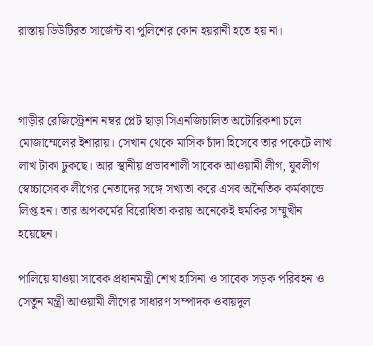রাস্তায় ডিউটিরত সার্জেন্ট বা পুলিশের কোন হয়রানী হতে হয় না।



গাড়ীর রেজিস্ট্রেশন নম্বর প্লেট ছাড়া সিএনজিচালিত অটোরিকশা চলে মোজাম্মেলের ইশারায়। সেখান থেকে মাসিক চাঁদা হিসেবে তার পকেটে লাখ লাখ টাকা ঢুকছে। আর স্থানীয় প্রভাবশালী সাবেক আওয়ামী লীগ, যুবলীগ স্বেচ্চাসেবক লীগের নেতাদের সঙ্গে সখ্যতা করে এসব অনৈতিক কর্মকান্ডে লিপ্ত হন। তার অপকর্মের বিরোধিতা করায় অনেকেই হুমকির সম্মুখীন হয়েছেন।

পালিয়ে যাওয়া সাবেক প্রধানমন্ত্রী শেখ হাসিনা ও সাবেক সড়ক পরিবহন ও সেতুন মন্ত্রী আওয়ামী লীগের সাধারণ সম্পাদক ওবায়দুল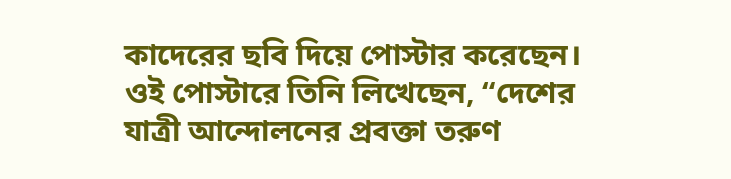কাদেরের ছবি দিয়ে পোস্টার করেছেন। ওই পোস্টারে তিনি লিখেছেন, “দেশের যাত্রী আন্দোলনের প্রবক্তা তরুণ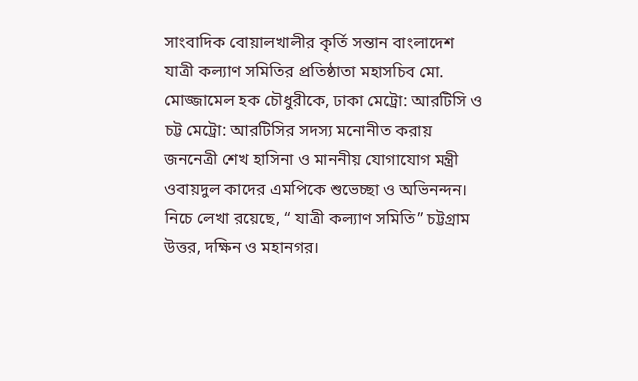সাংবাদিক বোয়ালখালীর কৃর্তি সন্তান বাংলাদেশ যাত্রী কল্যাণ সমিতির প্রতিষ্ঠাতা মহাসচিব মো. মোজ্জামেল হক চৌধুরীকে, ঢাকা মেট্রো: আরটিসি ও চট্ট মেট্রো: আরটিসির সদস্য মনোনীত করায় জননেত্রী শেখ হাসিনা ও মাননীয় যোগাযোগ মন্ত্রী ওবায়দুল কাদের এমপিকে শুভেচ্ছা ও অভিনন্দন। নিচে লেখা রয়েছে, “ যাত্রী কল্যাণ সমিতি” চট্টগ্রাম উত্তর, দক্ষিন ও মহানগর।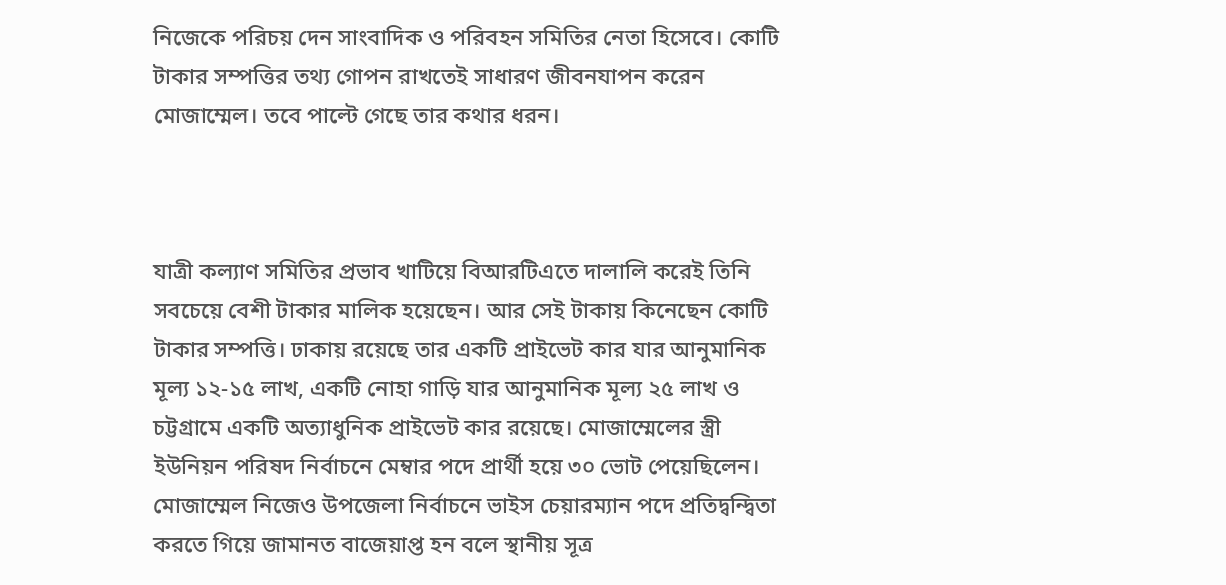নিজেকে পরিচয় দেন সাংবাদিক ও পরিবহন সমিতির নেতা হিসেবে। কোটি টাকার সম্পত্তির তথ্য গোপন রাখতেই সাধারণ জীবনযাপন করেন মোজাম্মেল। তবে পাল্টে গেছে তার কথার ধরন।



যাত্রী কল্যাণ সমিতির প্রভাব খাটিয়ে বিআরটিএতে দালালি করেই তিনি সবচেয়ে বেশী টাকার মালিক হয়েছেন। আর সেই টাকায় কিনেছেন কোটি টাকার সম্পত্তি। ঢাকায় রয়েছে তার একটি প্রাইভেট কার যার আনুমানিক মূল্য ১২-১৫ লাখ, একটি নোহা গাড়ি যার আনুমানিক মূল্য ২৫ লাখ ও চট্টগ্রামে একটি অত্যাধুনিক প্রাইভেট কার রয়েছে। মোজাম্মেলের স্ত্রী ইউনিয়ন পরিষদ নির্বাচনে মেম্বার পদে প্রার্থী হয়ে ৩০ ভোট পেয়েছিলেন। মোজাম্মেল নিজেও উপজেলা নির্বাচনে ভাইস চেয়ারম্যান পদে প্রতিদ্বন্দ্বিতা করতে গিয়ে জামানত বাজেয়াপ্ত হন বলে স্থানীয় সূত্র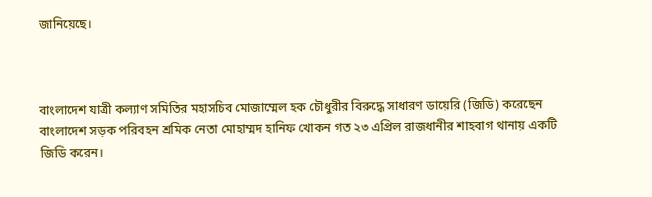জানিয়েছে।



বাংলাদেশ যাত্রী কল্যাণ সমিতির মহাসচিব মোজাম্মেল হক চৌধুরীর বিরুদ্ধে সাধারণ ডায়েরি (জিডি) করেছেন বাংলাদেশ সড়ক পরিবহন শ্রমিক নেতা মোহাম্মদ হানিফ খোকন গত ২৩ এপ্রিল রাজধানীর শাহবাগ থানায় একটি জিডি করেন।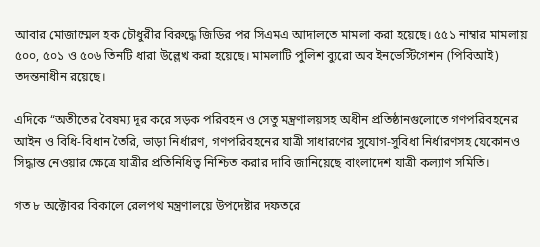আবার মোজাম্মেল হক চৌধুরীর বিরুদ্ধে জিডির পর সিএমএ আদালতে মামলা করা হয়েছে। ৫৫১ নাম্বার মামলায় ৫০০, ৫০১ ও ৫০৬ তিনটি ধারা উল্লেখ করা হয়েছে। মামলাটি পুলিশ ব্যুরো অব ইনভেস্টিগেশন (পিবিআই) তদন্তনাধীন রয়েছে।

এদিকে “অতীতের বৈষম্য দূর করে সড়ক পরিবহন ও সেতু মন্ত্রণালয়সহ অধীন প্রতিষ্ঠানগুলোতে গণপরিবহনের আইন ও বিধি-বিধান তৈরি, ভাড়া নির্ধারণ, গণপরিবহনের যাত্রী সাধারণের সুযোগ-সুবিধা নির্ধারণসহ যেকোনও সিদ্ধান্ত নেওয়ার ক্ষেত্রে যাত্রীর প্রতিনিধিত্ব নিশ্চিত করার দাবি জানিয়েছে বাংলাদেশ যাত্রী কল্যাণ সমিতি।

গত ৮ অক্টোবর বিকালে রেলপথ মন্ত্রণালয়ে উপদেষ্টার দফতরে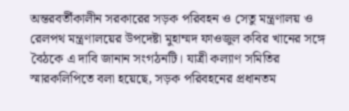অন্তরবর্তীকালীন সরকারের সড়ক পরিবহন ও সেতু মন্ত্রণালয় ও রেলপথ মন্ত্রণালয়ের উপদেষ্টা মুহাম্মদ ফাওজুল কবির খানের সঙ্গে বৈঠকে এ দাবি জানান সংগঠনটি। যাত্রী কল্যাণ সমিতির স্মারকলিপিতে বলা হয়েছে, সড়ক পরিবহনের প্রধানতম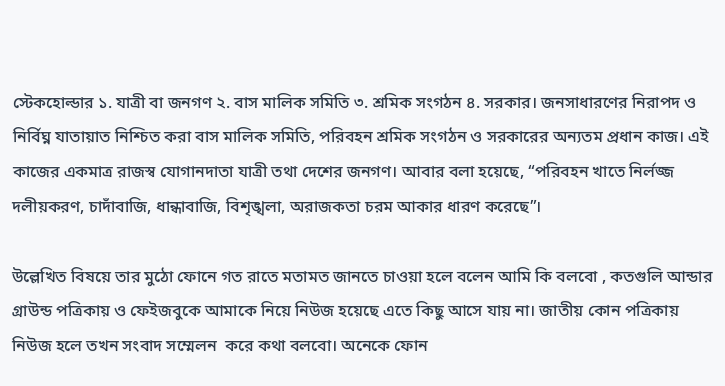স্টেকহোল্ডার ১. যাত্রী বা জনগণ ২. বাস মালিক সমিতি ৩. শ্রমিক সংগঠন ৪. সরকার। জনসাধারণের নিরাপদ ও নির্বিঘ্ন যাতায়াত নিশ্চিত করা বাস মালিক সমিতি, পরিবহন শ্রমিক সংগঠন ও সরকারের অন্যতম প্রধান কাজ। এই কাজের একমাত্র রাজস্ব যোগানদাতা যাত্রী তথা দেশের জনগণ। আবার বলা হয়েছে, “পরিবহন খাতে নির্লজ্জ দলীয়করণ, চাদাঁবাজি, ধান্ধাবাজি, বিশৃঙ্খলা, অরাজকতা চরম আকার ধারণ করেছে”।

উল্লেখিত বিষয়ে তার মুঠো ফোনে গত রাতে মতামত জানতে চাওয়া হলে বলেন আমি কি বলবো , কতগুলি আন্ডার গ্রাউন্ড পত্রিকায় ও ফেইজবুকে আমাকে নিয়ে নিউজ হয়েছে এতে কিছু আসে যায় না। জাতীয় কোন পত্রিকায় নিউজ হলে তখন সংবাদ সম্মেলন  করে কথা বলবো। অনেকে ফোন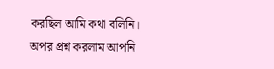করছিল আমি কথা বলিনি। অপর প্রশ্ন করলাম আপনি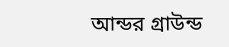আন্ডর গ্রাউন্ড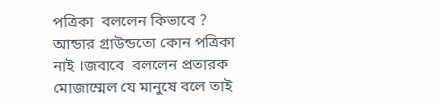পত্রিকা  বললেন কিভাবে ? আন্ডার গ্রাউন্ডতো কোন পত্রিকা নাই ।জবাবে  বললেন প্রতারক মোজাম্মেল যে মানুষে বলে তাই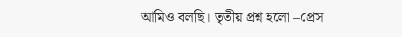আমিও বলছি। তৃতীয় প্রশ্ন হলো –প্রেস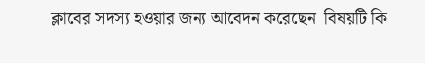ক্লাবের সদস্য হওয়ার জন্য আবেদন করেছেন  বিষয়টি কি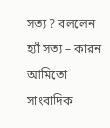সত্য ? বললেন হ্যাঁ সত্য – কারন আমিতো সাংবাদিক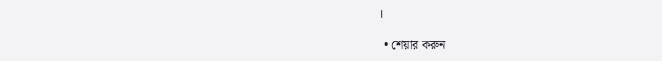।

  • শেয়ার করুন